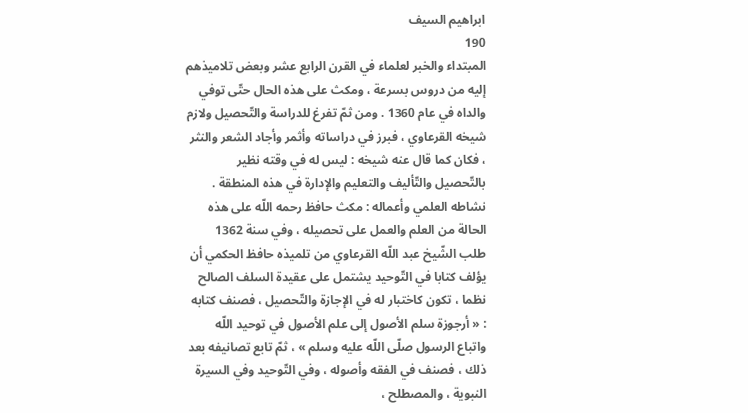ابراهيم السيف
190
المبتداء والخبر لعلماء في القرن الرابع عشر وبعض تلاميذهم
إليه من دروس بسرعة ، ومكث على هذه الحال حتّى توفي والداه في عام 1360 . ومن ثمّ تفرغ للدراسة والتّحصيل ولازم شيخه القرعاوي ، فبرز في دراساته وأثمر وأجاد الشعر والنثر ، فكان كما قال عنه شيخه : ليس له في وقته نظير بالتّحصيل والتّأليف والتعليم والإدارة في هذه المنطقة . نشاطه العلمي وأعماله : مكث حافظ رحمه اللّه على هذه الحالة من العلم والعمل على تحصيله ، وفي سنة 1362 طلب الشّيخ عبد اللّه القرعاوي من تلميذه حافظ الحكمي أن يؤلف كتابا في التّوحيد يشتمل على عقيدة السلف الصالح نظما ، تكون كاختبار له في الإجازة والتّحصيل ، فصنف كتابه : « أرجوزة سلم الأصول إلى علم الأصول في توحيد اللّه واتباع الرسول صلّى اللّه عليه وسلم » ، ثمّ تابع تصانيفه بعد ذلك ، فصنف في الفقه وأصوله ، وفي التّوحيد وفي السيرة النبوية ، والمصطلح ،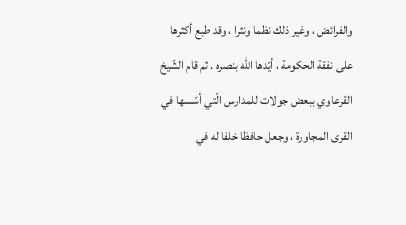والفرائض ، وغير ذلك نظما ونثرا ، وقد طبع أكثرها على نفقة الحكومة ، أيّدها اللّه بنصره . ثم قام الشّيخ القرعاوي ببعض جولات للمدارس الّتي أسّسها في القرى المجاورة ، وجعل حافظا خلفا له في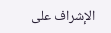الإشراف على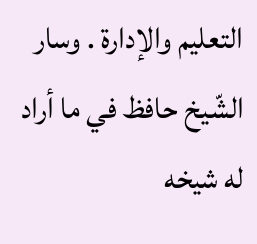التعليم والإدارة . وسار الشّيخ حافظ في ما أراد له شيخه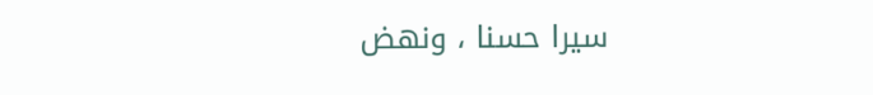سيرا حسنا ، ونهض